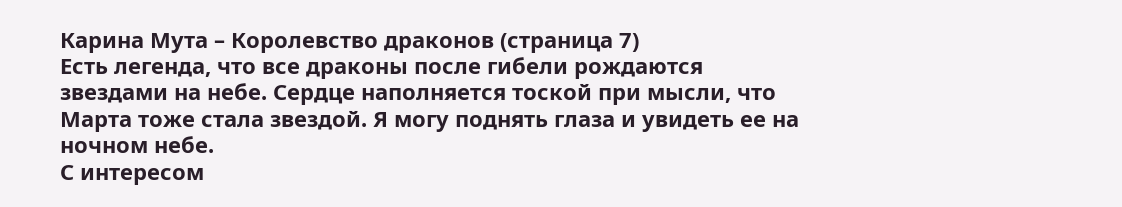Карина Мута – Королевство драконов (страница 7)
Есть легенда, что все драконы после гибели рождаются звездами на небе. Сердце наполняется тоской при мысли, что Марта тоже стала звездой. Я могу поднять глаза и увидеть ее на ночном небе.
С интересом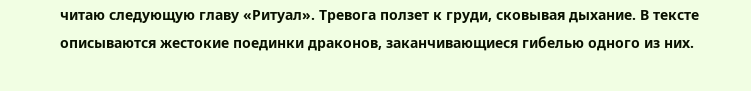читаю следующую главу «Ритуал». Тревога ползет к груди, сковывая дыхание. В тексте описываются жестокие поединки драконов, заканчивающиеся гибелью одного из них.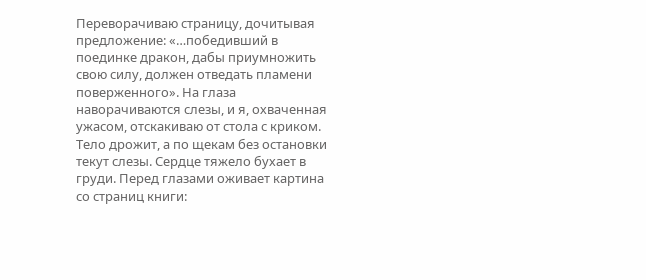Переворачиваю страницу, дочитывая предложение: «…победивший в поединке дракон, дабы приумножить свою силу, должен отведать пламени поверженного». На глаза наворачиваются слезы, и я, охваченная ужасом, отскакиваю от стола с криком. Тело дрожит, а по щекам без остановки текут слезы. Сердце тяжело бухает в груди. Перед глазами оживает картина со страниц книги: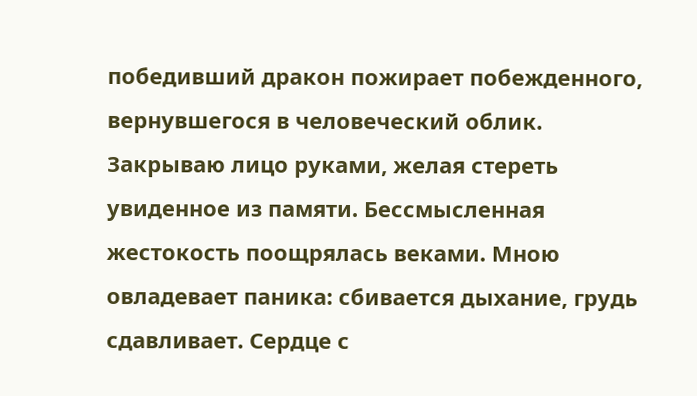победивший дракон пожирает побежденного, вернувшегося в человеческий облик.
Закрываю лицо руками, желая стереть увиденное из памяти. Бессмысленная жестокость поощрялась веками. Мною овладевает паника: сбивается дыхание, грудь сдавливает. Сердце с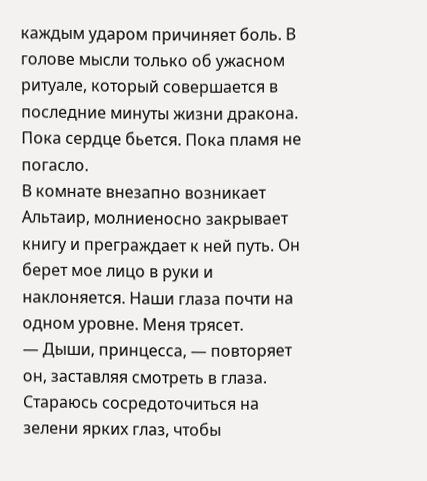каждым ударом причиняет боль. В голове мысли только об ужасном ритуале, который совершается в последние минуты жизни дракона. Пока сердце бьется. Пока пламя не погасло.
В комнате внезапно возникает Альтаир, молниеносно закрывает книгу и преграждает к ней путь. Он берет мое лицо в руки и наклоняется. Наши глаза почти на одном уровне. Меня трясет.
— Дыши, принцесса, — повторяет он, заставляя смотреть в глаза.
Стараюсь сосредоточиться на зелени ярких глаз, чтобы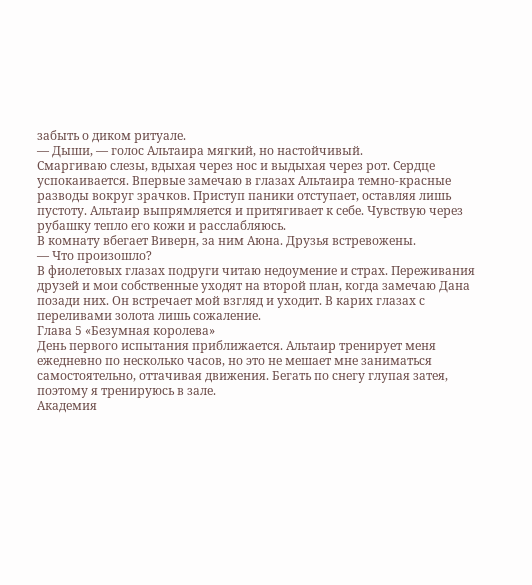забыть о диком ритуале.
— Дыши, — голос Альтаира мягкий, но настойчивый.
Смаргиваю слезы, вдыхая через нос и выдыхая через рот. Сердце успокаивается. Впервые замечаю в глазах Альтаира темно-красные разводы вокруг зрачков. Приступ паники отступает, оставляя лишь пустоту. Альтаир выпрямляется и притягивает к себе. Чувствую через рубашку тепло его кожи и расслабляюсь.
В комнату вбегает Виверн, за ним Аюна. Друзья встревожены.
— Что произошло?
В фиолетовых глазах подруги читаю недоумение и страх. Переживания друзей и мои собственные уходят на второй план, когда замечаю Дана позади них. Он встречает мой взгляд и уходит. В карих глазах с переливами золота лишь сожаление.
Глава 5 «Безумная королева»
День первого испытания приближается. Альтаир тренирует меня ежедневно по несколько часов, но это не мешает мне заниматься самостоятельно, оттачивая движения. Бегать по снегу глупая затея, поэтому я тренируюсь в зале.
Академия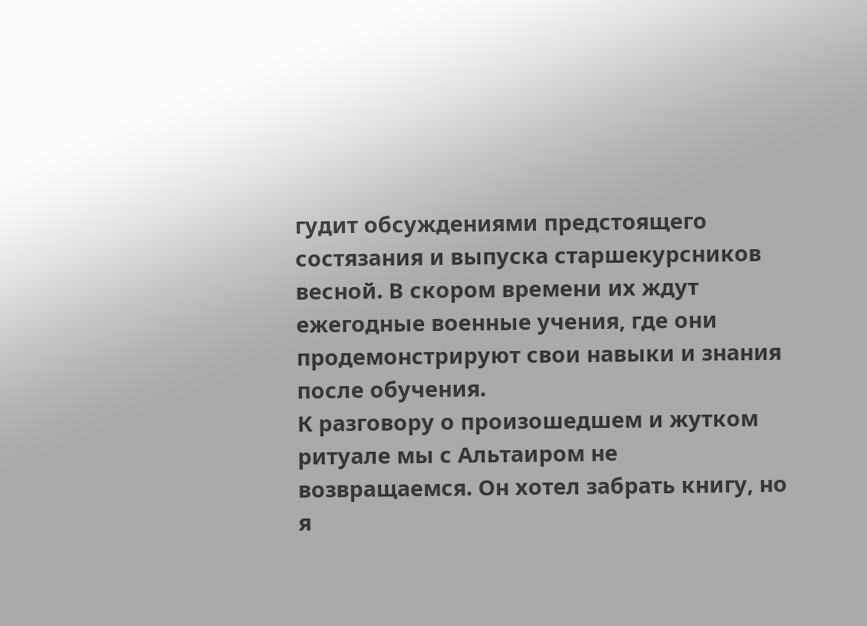гудит обсуждениями предстоящего состязания и выпуска старшекурсников весной. В скором времени их ждут ежегодные военные учения, где они продемонстрируют свои навыки и знания после обучения.
К разговору о произошедшем и жутком ритуале мы с Альтаиром не возвращаемся. Он хотел забрать книгу, но я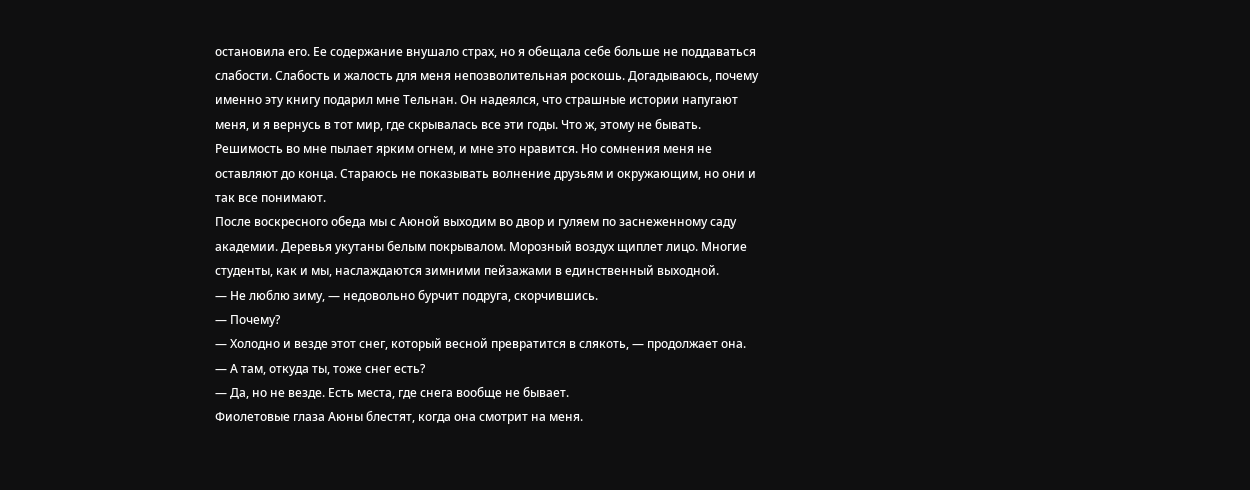остановила его. Ее содержание внушало страх, но я обещала себе больше не поддаваться слабости. Слабость и жалость для меня непозволительная роскошь. Догадываюсь, почему именно эту книгу подарил мне Тельнан. Он надеялся, что страшные истории напугают меня, и я вернусь в тот мир, где скрывалась все эти годы. Что ж, этому не бывать.
Решимость во мне пылает ярким огнем, и мне это нравится. Но сомнения меня не оставляют до конца. Стараюсь не показывать волнение друзьям и окружающим, но они и так все понимают.
После воскресного обеда мы с Аюной выходим во двор и гуляем по заснеженному саду академии. Деревья укутаны белым покрывалом. Морозный воздух щиплет лицо. Многие студенты, как и мы, наслаждаются зимними пейзажами в единственный выходной.
— Не люблю зиму, — недовольно бурчит подруга, скорчившись.
— Почему?
— Холодно и везде этот снег, который весной превратится в слякоть, — продолжает она. — А там, откуда ты, тоже снег есть?
— Да, но не везде. Есть места, где снега вообще не бывает.
Фиолетовые глаза Аюны блестят, когда она смотрит на меня.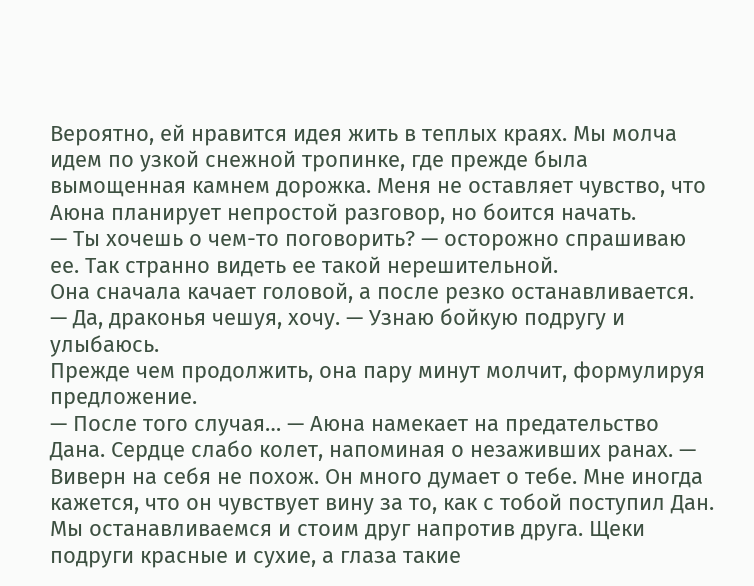Вероятно, ей нравится идея жить в теплых краях. Мы молча идем по узкой снежной тропинке, где прежде была вымощенная камнем дорожка. Меня не оставляет чувство, что Аюна планирует непростой разговор, но боится начать.
— Ты хочешь о чем-то поговорить? — осторожно спрашиваю ее. Так странно видеть ее такой нерешительной.
Она сначала качает головой, а после резко останавливается.
— Да, драконья чешуя, хочу. — Узнаю бойкую подругу и улыбаюсь.
Прежде чем продолжить, она пару минут молчит, формулируя предложение.
— После того случая… — Аюна намекает на предательство Дана. Сердце слабо колет, напоминая о незаживших ранах. — Виверн на себя не похож. Он много думает о тебе. Мне иногда кажется, что он чувствует вину за то, как с тобой поступил Дан.
Мы останавливаемся и стоим друг напротив друга. Щеки подруги красные и сухие, а глаза такие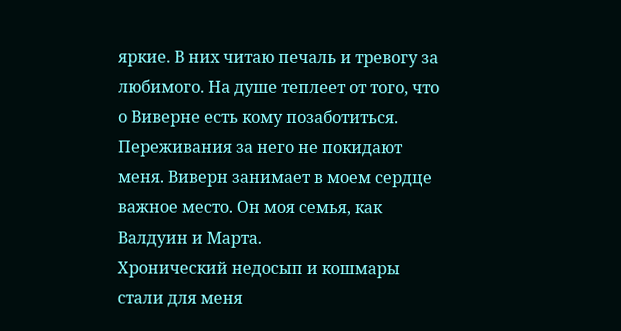яркие. В них читаю печаль и тревогу за любимого. На душе теплеет от того, что о Виверне есть кому позаботиться. Переживания за него не покидают меня. Виверн занимает в моем сердце важное место. Он моя семья, как Валдуин и Марта.
Хронический недосып и кошмары стали для меня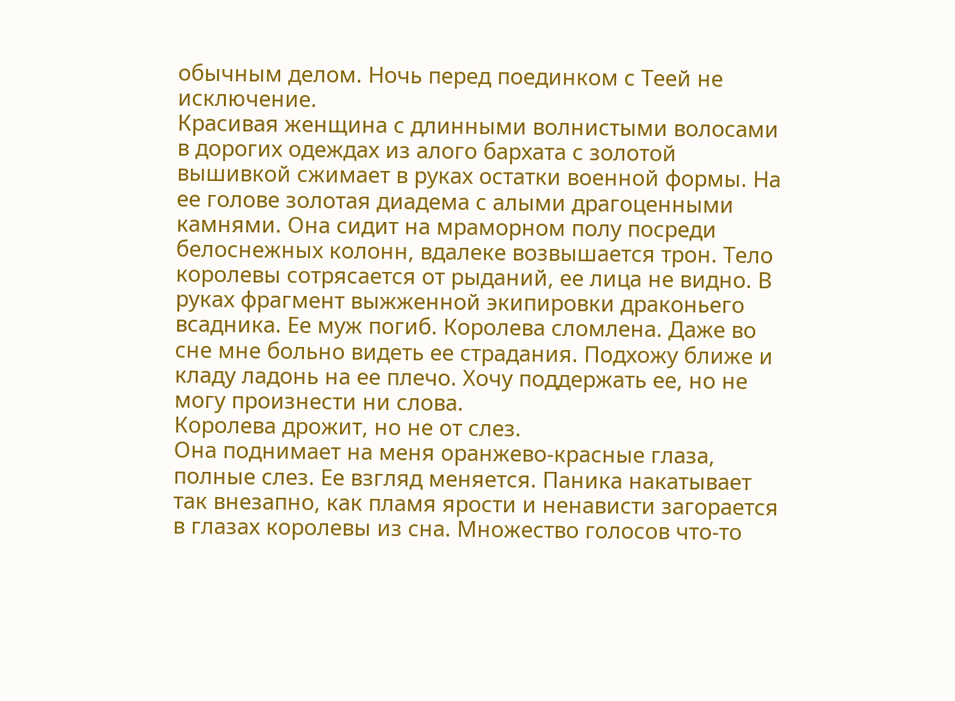обычным делом. Ночь перед поединком с Теей не исключение.
Красивая женщина с длинными волнистыми волосами в дорогих одеждах из алого бархата с золотой вышивкой сжимает в руках остатки военной формы. На ее голове золотая диадема с алыми драгоценными камнями. Она сидит на мраморном полу посреди белоснежных колонн, вдалеке возвышается трон. Тело королевы сотрясается от рыданий, ее лица не видно. В руках фрагмент выжженной экипировки драконьего всадника. Ее муж погиб. Королева сломлена. Даже во сне мне больно видеть ее страдания. Подхожу ближе и кладу ладонь на ее плечо. Хочу поддержать ее, но не могу произнести ни слова.
Королева дрожит, но не от слез.
Она поднимает на меня оранжево-красные глаза, полные слез. Ее взгляд меняется. Паника накатывает так внезапно, как пламя ярости и ненависти загорается в глазах королевы из сна. Множество голосов что-то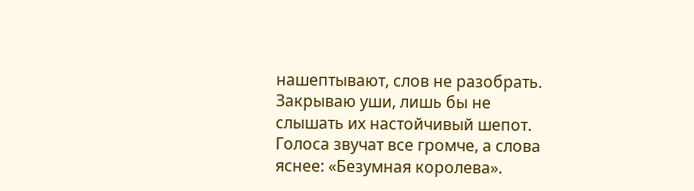нашептывают, слов не разобрать. Закрываю уши, лишь бы не слышать их настойчивый шепот. Голоса звучат все громче, а слова яснее: «Безумная королева».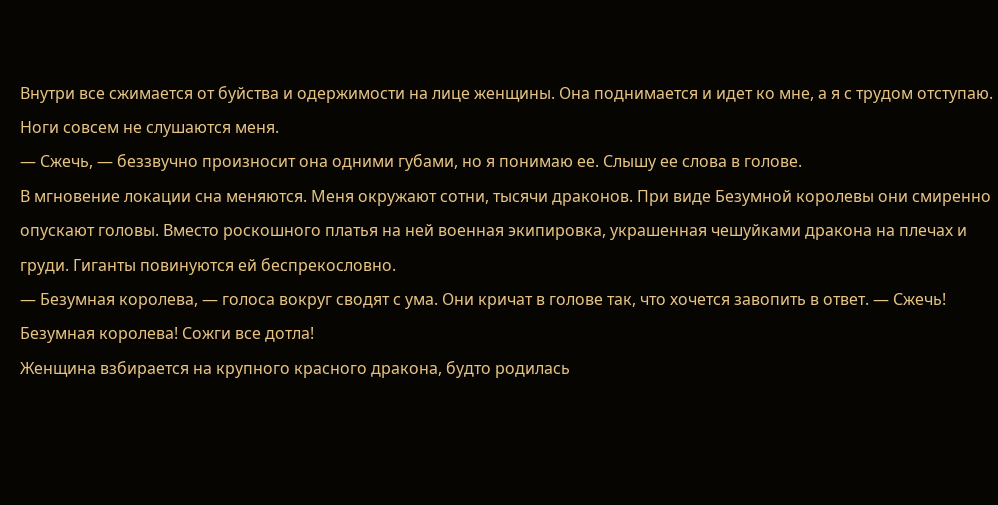Внутри все сжимается от буйства и одержимости на лице женщины. Она поднимается и идет ко мне, а я с трудом отступаю. Ноги совсем не слушаются меня.
— Сжечь, — беззвучно произносит она одними губами, но я понимаю ее. Слышу ее слова в голове.
В мгновение локации сна меняются. Меня окружают сотни, тысячи драконов. При виде Безумной королевы они смиренно опускают головы. Вместо роскошного платья на ней военная экипировка, украшенная чешуйками дракона на плечах и груди. Гиганты повинуются ей беспрекословно.
— Безумная королева, — голоса вокруг сводят с ума. Они кричат в голове так, что хочется завопить в ответ. — Сжечь! Безумная королева! Сожги все дотла!
Женщина взбирается на крупного красного дракона, будто родилась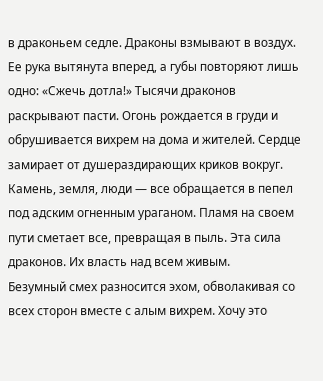в драконьем седле. Драконы взмывают в воздух. Ее рука вытянута вперед, а губы повторяют лишь одно: «Сжечь дотла!» Тысячи драконов раскрывают пасти. Огонь рождается в груди и обрушивается вихрем на дома и жителей. Сердце замирает от душераздирающих криков вокруг. Камень, земля, люди — все обращается в пепел под адским огненным ураганом. Пламя на своем пути сметает все, превращая в пыль. Эта сила драконов. Их власть над всем живым.
Безумный смех разносится эхом, обволакивая со всех сторон вместе с алым вихрем. Хочу это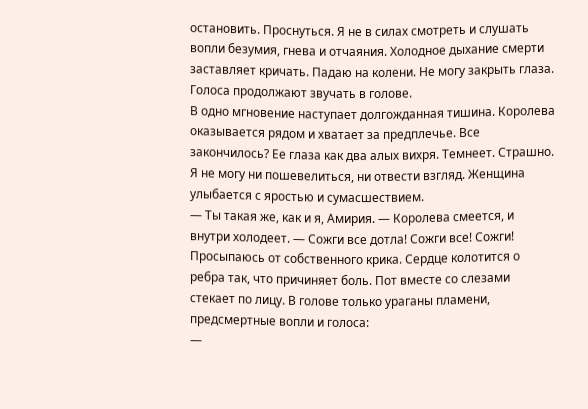остановить. Проснуться. Я не в силах смотреть и слушать вопли безумия, гнева и отчаяния. Холодное дыхание смерти заставляет кричать. Падаю на колени. Не могу закрыть глаза. Голоса продолжают звучать в голове.
В одно мгновение наступает долгожданная тишина. Королева оказывается рядом и хватает за предплечье. Все закончилось? Ее глаза как два алых вихря. Темнеет. Страшно. Я не могу ни пошевелиться, ни отвести взгляд. Женщина улыбается с яростью и сумасшествием.
— Ты такая же, как и я, Амирия. — Королева смеется, и внутри холодеет. — Сожги все дотла! Сожги все! Сожги!
Просыпаюсь от собственного крика. Сердце колотится о ребра так, что причиняет боль. Пот вместе со слезами стекает по лицу. В голове только ураганы пламени, предсмертные вопли и голоса:
—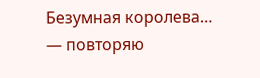Безумная королева… — повторяю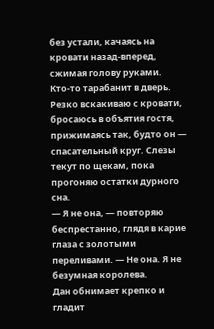без устали, качаясь на кровати назад-вперед, сжимая голову руками.
Кто-то тарабанит в дверь. Резко вскакиваю с кровати, бросаюсь в объятия гостя, прижимаясь так, будто он — спасательный круг. Слезы текут по щекам, пока прогоняю остатки дурного сна.
— Я не она, — повторяю беспрестанно, глядя в карие глаза с золотыми переливами. — Не она. Я не безумная королева.
Дан обнимает крепко и гладит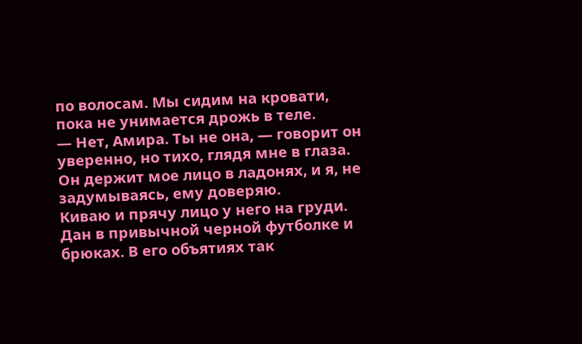по волосам. Мы сидим на кровати, пока не унимается дрожь в теле.
— Нет, Амира. Ты не она, — говорит он уверенно, но тихо, глядя мне в глаза. Он держит мое лицо в ладонях, и я, не задумываясь, ему доверяю.
Киваю и прячу лицо у него на груди. Дан в привычной черной футболке и брюках. В его объятиях так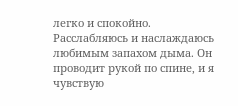легко и спокойно. Расслабляюсь и наслаждаюсь любимым запахом дыма. Он проводит рукой по спине, и я чувствую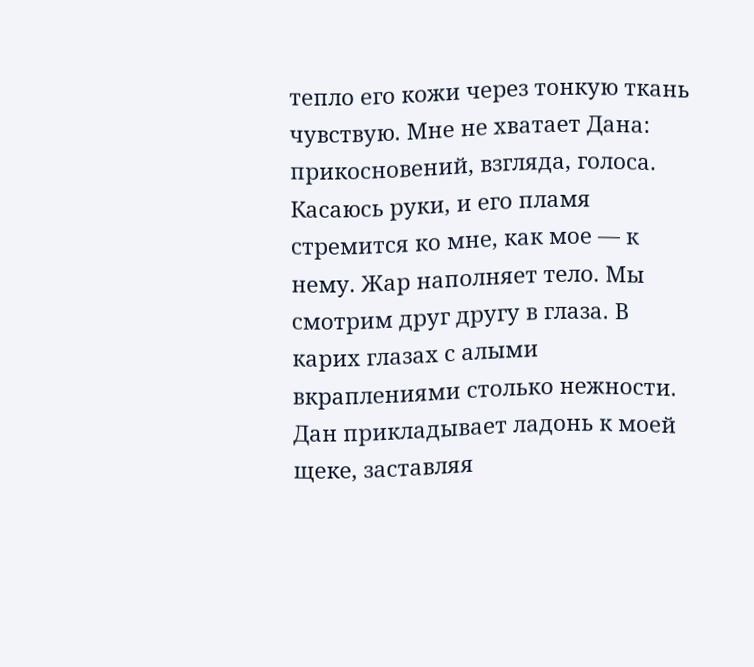тепло его кожи через тонкую ткань чувствую. Мне не хватает Дана: прикосновений, взгляда, голоса. Касаюсь руки, и его пламя стремится ко мне, как мое — к нему. Жар наполняет тело. Мы смотрим друг другу в глаза. В карих глазах с алыми вкраплениями столько нежности. Дан прикладывает ладонь к моей щеке, заставляя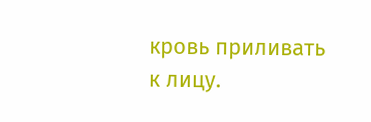кровь приливать к лицу.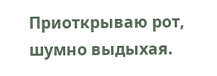Приоткрываю рот, шумно выдыхая.